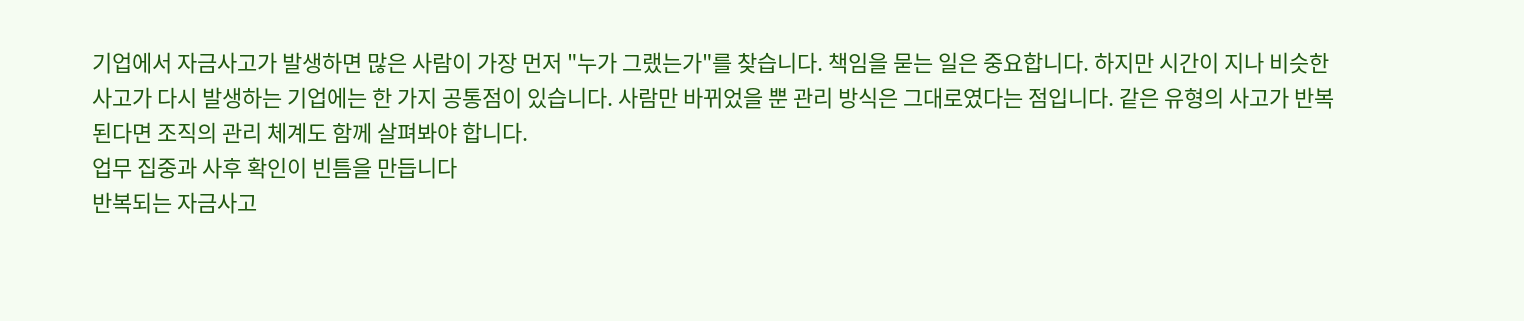기업에서 자금사고가 발생하면 많은 사람이 가장 먼저 "누가 그랬는가"를 찾습니다. 책임을 묻는 일은 중요합니다. 하지만 시간이 지나 비슷한 사고가 다시 발생하는 기업에는 한 가지 공통점이 있습니다. 사람만 바뀌었을 뿐 관리 방식은 그대로였다는 점입니다. 같은 유형의 사고가 반복된다면 조직의 관리 체계도 함께 살펴봐야 합니다.
업무 집중과 사후 확인이 빈틈을 만듭니다
반복되는 자금사고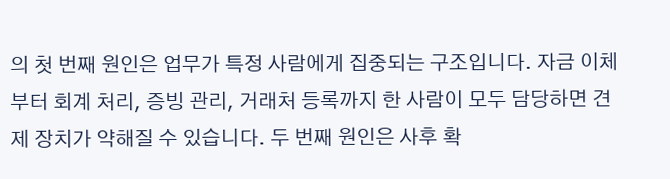의 첫 번째 원인은 업무가 특정 사람에게 집중되는 구조입니다. 자금 이체부터 회계 처리, 증빙 관리, 거래처 등록까지 한 사람이 모두 담당하면 견제 장치가 약해질 수 있습니다. 두 번째 원인은 사후 확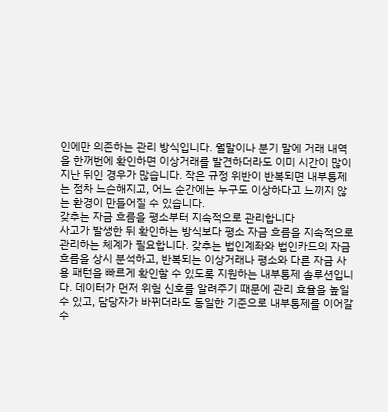인에만 의존하는 관리 방식입니다. 월말이나 분기 말에 거래 내역을 한꺼번에 확인하면 이상거래를 발견하더라도 이미 시간이 많이 지난 뒤인 경우가 많습니다. 작은 규정 위반이 반복되면 내부통제는 점차 느슨해지고, 어느 순간에는 누구도 이상하다고 느끼지 않는 환경이 만들어질 수 있습니다.
갖추는 자금 흐름을 평소부터 지속적으로 관리합니다
사고가 발생한 뒤 확인하는 방식보다 평소 자금 흐름을 지속적으로 관리하는 체계가 필요합니다. 갖추는 법인계좌와 법인카드의 자금 흐름을 상시 분석하고, 반복되는 이상거래나 평소와 다른 자금 사용 패턴을 빠르게 확인할 수 있도록 지원하는 내부통제 솔루션입니다. 데이터가 먼저 위험 신호를 알려주기 때문에 관리 효율을 높일 수 있고, 담당자가 바뀌더라도 동일한 기준으로 내부통제를 이어갈 수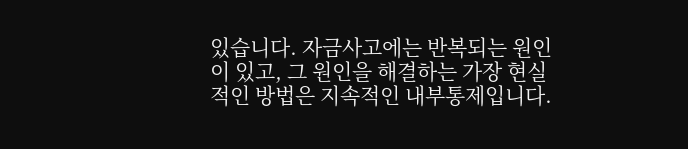있습니다. 자금사고에는 반복되는 원인이 있고, 그 원인을 해결하는 가장 현실적인 방법은 지속적인 내부통제입니다.